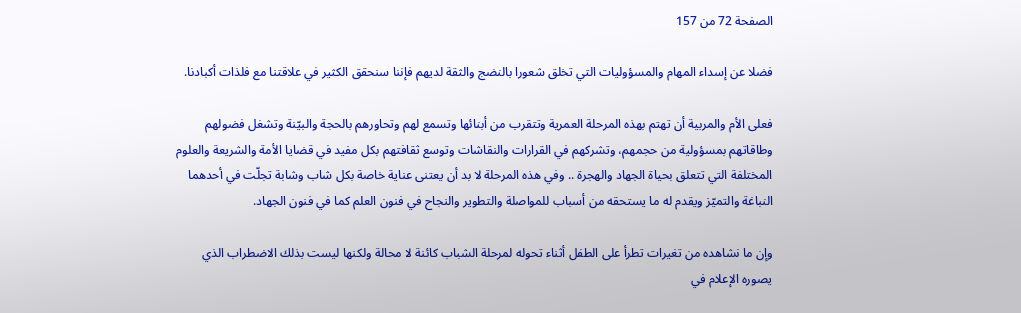الصفحة 72 من 157

فضلا عن إسداء المهام والمسؤوليات التي تخلق شعورا بالنضج والثقة لديهم فإننا سنحقق الكثير في علاقتنا مع فلذات أكبادنا.

فعلى الأم والمربية أن تهتم بهذه المرحلة العمرية وتتقرب من أبنائها وتسمع لهم وتحاورهم بالحجة والبيّنة وتشغل فضولهم وطاقاتهم بمسؤولية من حجمهم، وتشركهم في القرارات والنقاشات وتوسع ثقافتهم بكل مفيد في قضايا الأمة والشريعة والعلوم المختلفة التي تتعلق بحياة الجهاد والهجرة .. وفي هذه المرحلة لا بد أن يعتنى عناية خاصة بكل شاب وشابة تجلّت في أحدهما النباغة والتميّز ويقدم له ما يستحقه من أسباب للمواصلة والتطوير والنجاح في فنون العلم كما في فنون الجهاد.

وإن ما نشاهده من تغيرات تطرأ على الطفل أثناء تحوله لمرحلة الشباب كائنة لا محالة ولكنها ليست بذلك الاضطراب الذي يصوره الإعلام في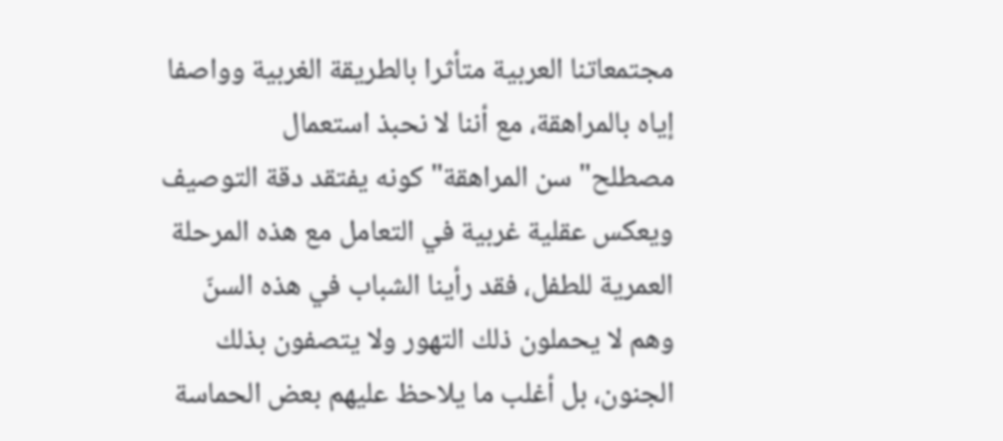مجتمعاتنا العربية متأثرا بالطريقة الغربية وواصفا إياه بالمراهقة، مع أننا لا نحبذ استعمال مصطلح"سن المراهقة"كونه يفتقد دقة التوصيف ويعكس عقلية غربية في التعامل مع هذه المرحلة العمرية للطفل، فقد رأينا الشباب في هذه السنّ وهم لا يحملون ذلك التهور ولا يتصفون بذلك الجنون، بل أغلب ما يلاحظ عليهم بعض الحماسة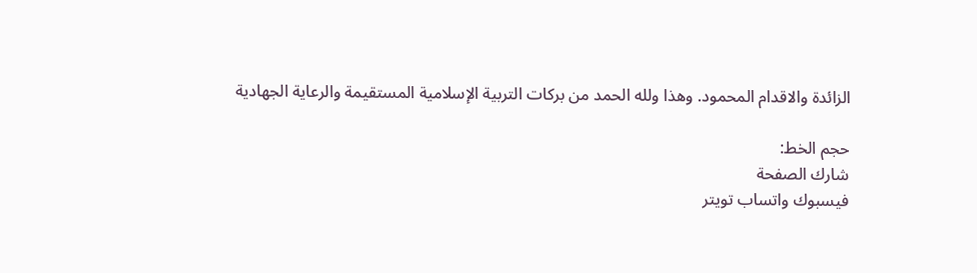الزائدة والاقدام المحمود. وهذا ولله الحمد من بركات التربية الإسلامية المستقيمة والرعاية الجهادية

حجم الخط:
شارك الصفحة
فيسبوك واتساب تويتر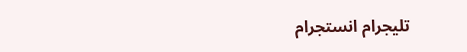تليجرام انستجرام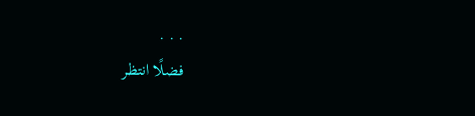. . .
فضلًا انتظر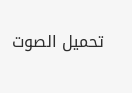تحميل الصوت